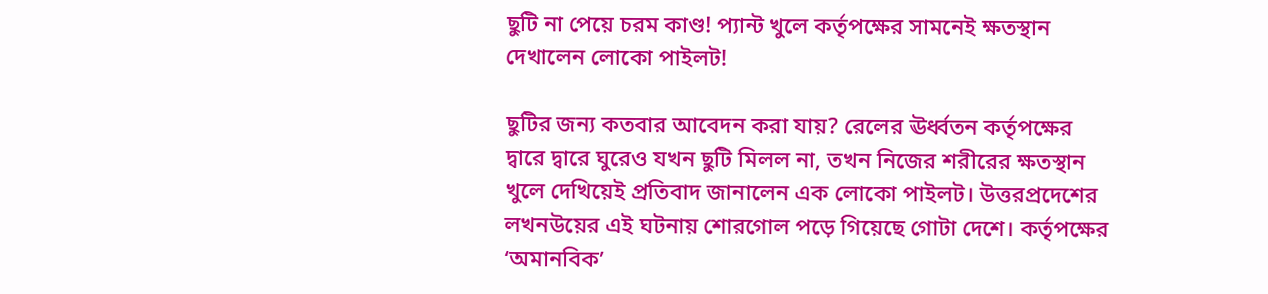ছুটি না পেয়ে চরম কাণ্ড! প্যান্ট খুলে কর্তৃপক্ষের সামনেই ক্ষতস্থান দেখালেন লোকো পাইলট!

ছুটির জন্য কতবার আবেদন করা যায়? রেলের ঊর্ধ্বতন কর্তৃপক্ষের দ্বারে দ্বারে ঘুরেও যখন ছুটি মিলল না, তখন নিজের শরীরের ক্ষতস্থান খুলে দেখিয়েই প্রতিবাদ জানালেন এক লোকো পাইলট। উত্তরপ্রদেশের লখনউয়ের এই ঘটনায় শোরগোল পড়ে গিয়েছে গোটা দেশে। কর্তৃপক্ষের ‘অমানবিক’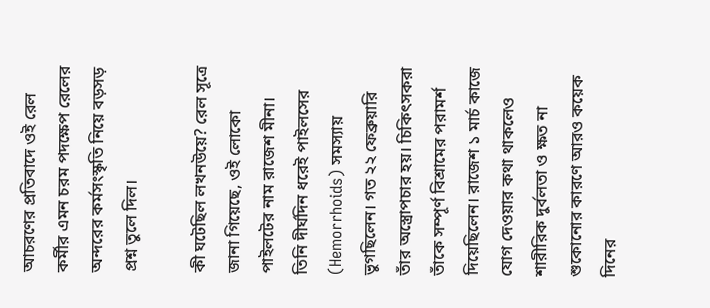আচরণের প্রতিবাদে ওই রেল কর্মীর এমন চরম পদক্ষেপ রেলের অন্দরের কর্মসংস্কৃতি নিয়ে বড়সড় প্রশ্ন তুলে দিল।

কী ঘটেছিল লখনউয়ে? রেল সূত্রে জানা গিয়েছে, ওই লোকো পাইলটের নাম রাজেশ মীনা। তিনি দীর্ঘদিন ধরেই পাইলসের (Hemorrhoids) সমস্যায় ভুগছিলেন। গত ২২ ফেব্রুয়ারি তাঁর অস্ত্রোপচার হয়। চিকিৎসকরা তাঁকে সম্পূর্ণ বিশ্রামের পরামর্শ দিয়েছিলেন। রাজেশ ১ মার্চ কাজে যোগ দেওয়ার কথা থাকলেও শারীরিক দুর্বলতা ও ক্ষত না শুকোনোর কারণে আরও কয়েক দিনের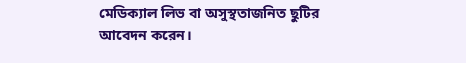মেডিক্যাল লিভ বা অসুস্থতাজনিত ছুটির আবেদন করেন।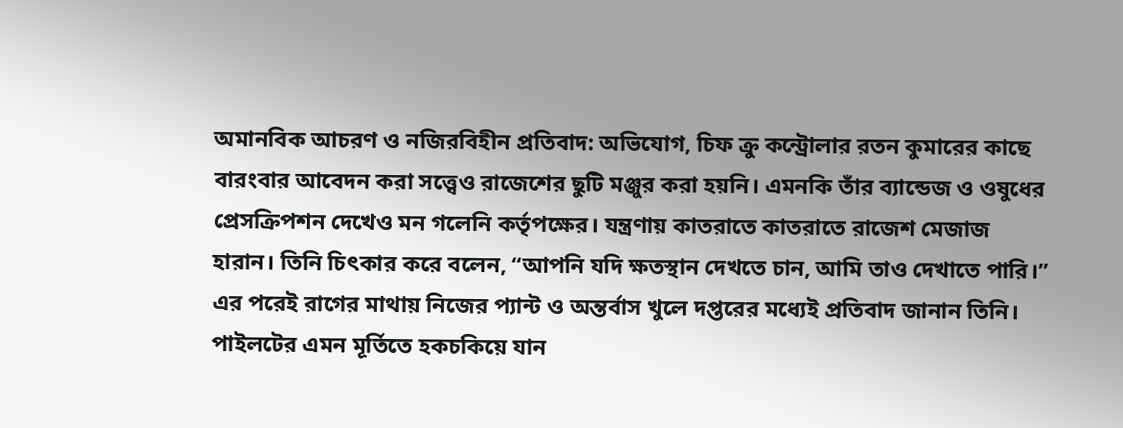অমানবিক আচরণ ও নজিরবিহীন প্রতিবাদ: অভিযোগ, চিফ ক্রু কন্ট্রোলার রতন কুমারের কাছে বারংবার আবেদন করা সত্ত্বেও রাজেশের ছুটি মঞ্জুর করা হয়নি। এমনকি তাঁর ব্যান্ডেজ ও ওষুধের প্রেসক্রিপশন দেখেও মন গলেনি কর্তৃপক্ষের। যন্ত্রণায় কাতরাতে কাতরাতে রাজেশ মেজাজ হারান। তিনি চিৎকার করে বলেন, “আপনি যদি ক্ষতস্থান দেখতে চান, আমি তাও দেখাতে পারি।” এর পরেই রাগের মাথায় নিজের প্যান্ট ও অন্তর্বাস খুলে দপ্তরের মধ্যেই প্রতিবাদ জানান তিনি। পাইলটের এমন মূর্তিতে হকচকিয়ে যান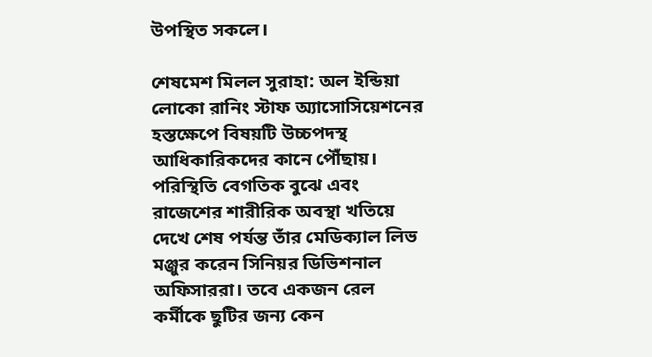উপস্থিত সকলে।

শেষমেশ মিলল সুরাহা: অল ইন্ডিয়া লোকো রানিং স্টাফ অ্যাসোসিয়েশনের হস্তক্ষেপে বিষয়টি উচ্চপদস্থ আধিকারিকদের কানে পৌঁছায়। পরিস্থিতি বেগতিক বুঝে এবং রাজেশের শারীরিক অবস্থা খতিয়ে দেখে শেষ পর্যন্ত তাঁর মেডিক্যাল লিভ মঞ্জুর করেন সিনিয়র ডিভিশনাল অফিসাররা। তবে একজন রেল কর্মীকে ছুটির জন্য কেন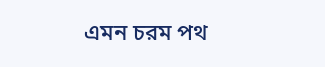এমন চরম পথ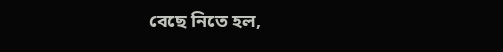বেছে নিতে হল,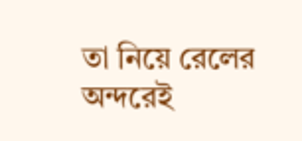তা নিয়ে রেলের অন্দরেই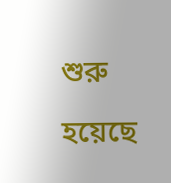শুরু হয়েছে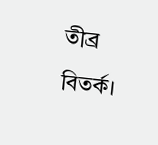তীব্র বিতর্ক।